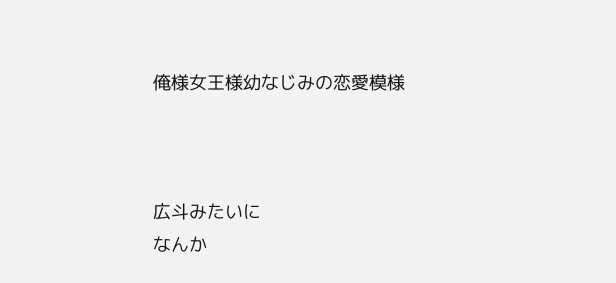俺様女王様幼なじみの恋愛模様



広斗みたいに
なんか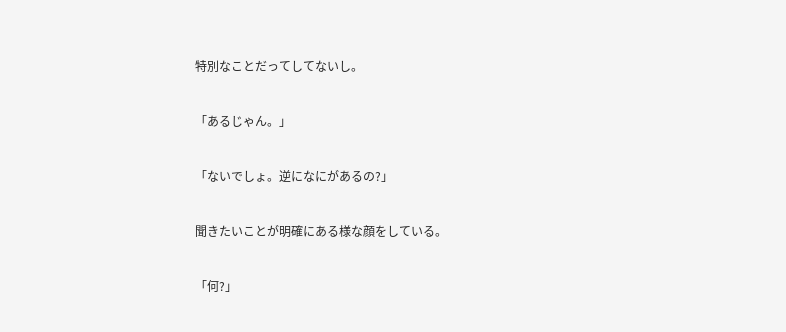特別なことだってしてないし。


「あるじゃん。」


「ないでしょ。逆になにがあるの?」


聞きたいことが明確にある様な顔をしている。


「何?」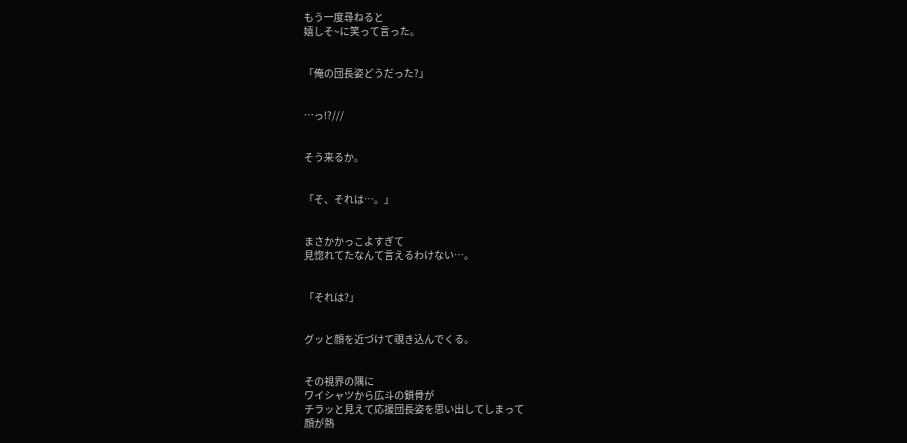もう一度尋ねると
嬉しそ~に笑って言った。


「俺の団長姿どうだった?」


…っ!?///


そう来るか。


「そ、それは…。」


まさかかっこよすぎて
見惚れてたなんて言えるわけない…。


「それは?」


グッと顔を近づけて覗き込んでくる。


その視界の隅に
ワイシャツから広斗の鎖骨が
チラッと見えて応援団長姿を思い出してしまって
顔が熱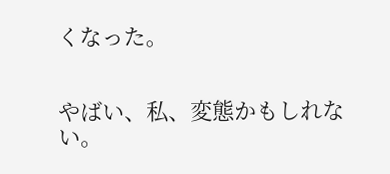くなった。


やばい、私、変態かもしれない。